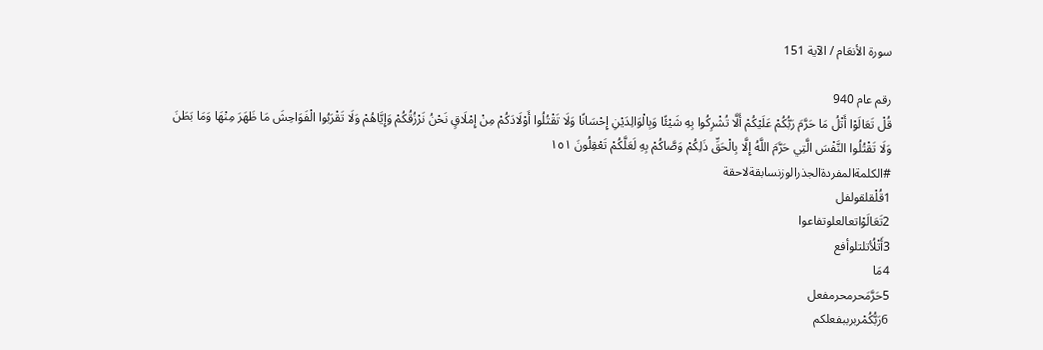سورة الأنعَام / الآية 151

رقم عام 940
قُلْ تَعَالَوْا أَتْلُ مَا حَرَّمَ رَبُّكُمْ عَلَيْكُمْ أَلَّا تُشْرِكُوا بِهِ شَيْئًا وَبِالْوَالِدَيْنِ إِحْسَانًا وَلَا تَقْتُلُوا أَوْلَادَكُمْ مِنْ إِمْلَاقٍ نَحْنُ نَرْزُقُكُمْ وَإِيَّاهُمْ وَلَا تَقْرَبُوا الْفَوَاحِشَ مَا ظَهَرَ مِنْهَا وَمَا بَطَنَ وَلَا تَقْتُلُوا النَّفْسَ الَّتِي حَرَّمَ اللَّهُ إِلَّا بِالْحَقِّ ذَلِكُمْ وَصَّاكُمْ بِهِ لَعَلَّكُمْ تَعْقِلُونَ ١٥١
#الكلمةالمفردةالجذرالوزنسابقةلاحقة
1قُلْقلقولفل
2تَعَالَوْاتعالعلوتفاعوا
3أَتْلُأتلتلوأفع
4مَا
5حَرَّمَحرمحرمفعل
6رَبُّكُمْربرببفعلكم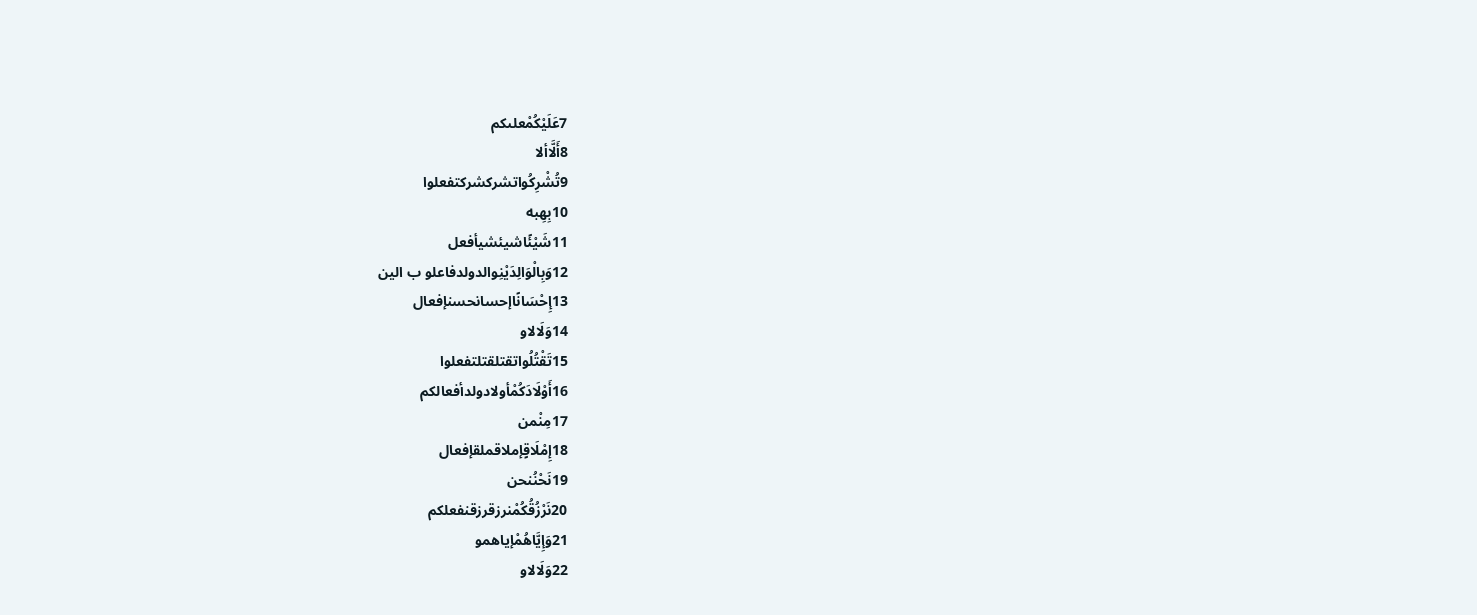7عَلَيْكُمْعلىكم
8أَلَّاألا
9تُشْرِكُواتشركشركتفعلوا
10بِهِبه
11شَيْئًاشيئشيأفعل
12وَبِالْوَالِدَيْنِوالدولدفاعلو ب الين
13إِحْسَانًاإحسانحسنإفعال
14وَلَالاو
15تَقْتُلُواتقتلقتلتفعلوا
16أَوْلَادَكُمْأولادولدأفعالكم
17مِنْمن
18إِمْلَاقٍإملاقملقإفعال
19نَحْنُنحن
20نَرْزُقُكُمْنرزقرزقنفعلكم
21وَإِيَّاهُمْإياهمو
22وَلَالاو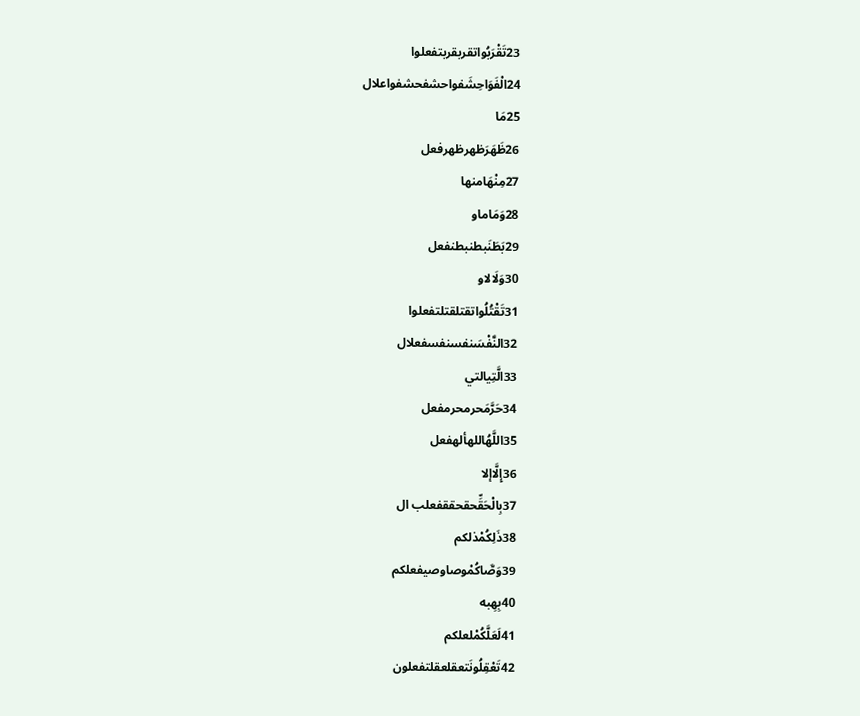23تَقْرَبُواتقربقربتفعلوا
24الْفَوَاحِشَفواحشفحشفواعلال
25مَا
26ظَهَرَظهرظهرفعل
27مِنْهَامنها
28وَمَاماو
29بَطَنَبطنبطنفعل
30وَلَالاو
31تَقْتُلُواتقتلقتلتفعلوا
32النَّفْسَنفسنفسفعلال
33الَّتِيالتي
34حَرَّمَحرمحرمفعل
35اللَّهُاللهألهفعل
36إِلَّاإلا
37بِالْحَقِّحقحققفعلب ال
38ذَلِكُمْذلكم
39وَصَّاكُمْوصاوصيفعلكم
40بِهِبه
41لَعَلَّكُمْلعلكم
42تَعْقِلُونَتعقلعقلتفعلون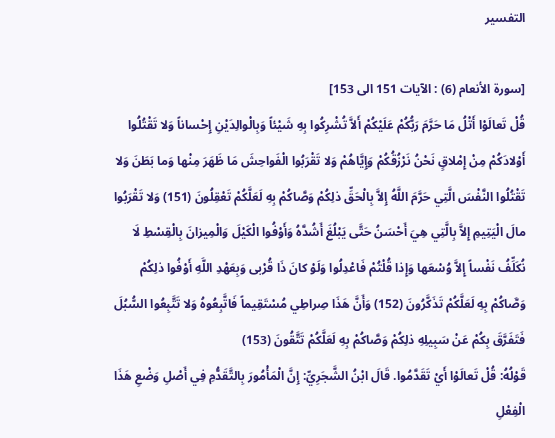التفسير

[سورة الأنعام (6) : الآيات 151 الى 153]
قُلْ تَعالَوْا أَتْلُ مَا حَرَّمَ رَبُّكُمْ عَلَيْكُمْ أَلاَّ تُشْرِكُوا بِهِ شَيْئاً وَبِالْوالِدَيْنِ إِحْساناً وَلا تَقْتُلُوا أَوْلادَكُمْ مِنْ إِمْلاقٍ نَحْنُ نَرْزُقُكُمْ وَإِيَّاهُمْ وَلا تَقْرَبُوا الْفَواحِشَ مَا ظَهَرَ مِنْها وَما بَطَنَ وَلا تَقْتُلُوا النَّفْسَ الَّتِي حَرَّمَ اللَّهُ إِلاَّ بِالْحَقِّ ذلِكُمْ وَصَّاكُمْ بِهِ لَعَلَّكُمْ تَعْقِلُونَ (151) وَلا تَقْرَبُوا مالَ الْيَتِيمِ إِلاَّ بِالَّتِي هِيَ أَحْسَنُ حَتَّى يَبْلُغَ أَشُدَّهُ وَأَوْفُوا الْكَيْلَ وَالْمِيزانَ بِالْقِسْطِ لَا نُكَلِّفُ نَفْساً إِلاَّ وُسْعَها وَإِذا قُلْتُمْ فَاعْدِلُوا وَلَوْ كانَ ذَا قُرْبى وَبِعَهْدِ اللَّهِ أَوْفُوا ذلِكُمْ وَصَّاكُمْ بِهِ لَعَلَّكُمْ تَذَكَّرُونَ (152) وَأَنَّ هَذَا صِراطِي مُسْتَقِيماً فَاتَّبِعُوهُ وَلا تَتَّبِعُوا السُّبُلَ فَتَفَرَّقَ بِكُمْ عَنْ سَبِيلِهِ ذلِكُمْ وَصَّاكُمْ بِهِ لَعَلَّكُمْ تَتَّقُونَ (153)
قَوْلُهُ: قُلْ تَعالَوْا أَيْ تَقَدَّمُوا. قَالَ ابْنُ الشَّجَرِيِّ: إِنَّ الْمَأْمُورَ بِالتَّقَدُّمِ فِي أَصْلِ وَضْعِ هَذَا الْفِعْلِ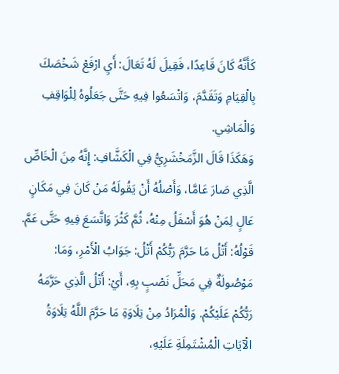كَأَنَّهُ كَانَ قَاعِدًا، فَقِيلَ لَهُ تَعَالَ: أَيِ ارْفَعْ شَخْصَكَ بِالْقِيَامِ وَتَقَدَّمَ، وَاتْسَعُوا فِيهِ حَتَّى جَعَلُوهُ لِلْوَاقِفِ وَالْمَاشِي.
وَهَكَذَا قَالَ الزَّمَخْشَرِيُّ فِي الْكَشَّافِ: إِنَّهُ مِنَ الْخَاصِّ الَّذِي صَارَ عَامَّا، وَأَصْلُهُ أَنْ يَقُولَهُ مَنْ كَانَ فِي مَكَانٍ عَالٍ لِمَنْ هُوَ أَسْفَلُ مِنْهُ، ثُمَّ كَثُرَ وَاتَّسَعَ فِيهِ حَتَّى عَمَّ. قَوْلُهُ: أَتْلُ مَا حَرَّمَ رَبُّكُمْ أَتْلُ: جَوَابُ الْأَمْرِ، وَمَا:
مَوْصُولَةٌ فِي مَحَلِّ نَصْبٍ بِهِ، أَيْ: أَتْلُ الَّذِي حَرَّمَهُ رَبُّكُمْ عَلَيْكُمْ. وَالْمُرَادُ مِنْ تِلَاوَةِ مَا حَرَّمَ اللَّهُ تِلَاوَةُ الْآيَاتِ الْمُشْتَمِلَةِ عَلَيْهِ،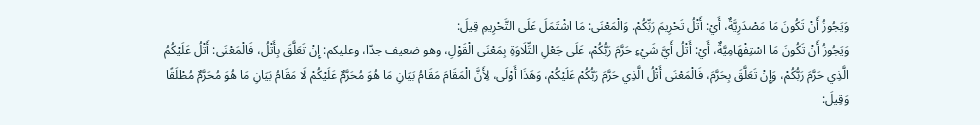وَيَجُوزُ أَنْ تَكُونَ مَا مَصْدَرِيَّةٌ، أَيْ: أَتْلُ تَحْرِيمَ رَبِّكُمْ. وَالْمَعْنَى: مَا اشْتَمَلَ عَلَى التَّحْرِيمِ قِيلَ:
وَيَجُوزُ أَنْ تَكُونَ مَا اسْتِفْهَامِيَّةٌ، أَيْ: أَتْلُ أَيَّ شَيْءِ حَرَّمَ رَبُّكُمْ، عَلَى جَعْلِ التِّلَاوَةِ بِمَعْنَى الْقَوْلِ، وهو ضعيف جدّا، وعليكم: إِنْ تَعَلَّقَ بِأَتْلُ، فَالْمَعْنَى: أَتْلُ عَلَيْكُمُ الَّذِي حَرَّمَ رَبُّكُمْ، وَإِنْ تَعَلَّقَ بِحَرَّمَ، فَالْمَعْنَى أَتْلُ الَّذِي حَرَّمَ رَبُّكُمْ عَلَيْكُمْ، وَهَذَا أَوْلَى، لِأَنَّ الْمَقَامَ مَقَامُ بَيَانِ مَا هُوَ مُحَرَّمٌ عَلَيْكُمْ لَا مَقَامُ بَيَانِ مَا هُوَ مُحَرَّمٌ مُطْلَقًا وَقِيلَ: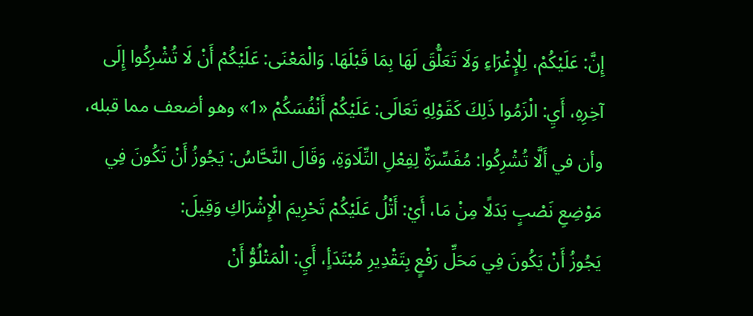إِنَّ: عَلَيْكُمْ، لِلْإِغْرَاءِ وَلَا تَعَلُّقَ لَهَا بِمَا قَبْلَهَا. وَالْمَعْنَى: عَلَيْكُمْ أَنْ لَا تُشْرِكُوا إِلَى آخِرِهِ، أَيِ: الْزَمُوا ذَلِكَ كَقَوْلِهِ تَعَالَى: عَلَيْكُمْ أَنْفُسَكُمْ «1» وهو أضعف مما قبله، وأن في أَلَّا تُشْرِكُوا: مُفَسِّرَةٌ لِفِعْلِ التِّلَاوَةِ، وَقَالَ النَّحَّاسُ: يَجُوزُ أَنْ تَكُونَ فِي مَوْضِعِ نَصْبٍ بَدَلًا مِنْ مَا، أَيْ: أَتْلُ عَلَيْكُمْ تَحْرِيمَ الْإِشْرَاكِ وَقِيلَ:
يَجُوزُ أَنْ يَكُونَ فِي مَحَلِّ رَفْعٍ بِتَقْدِيرِ مُبْتَدَأٍ، أَيِ: الْمَتْلُوُّ أَنْ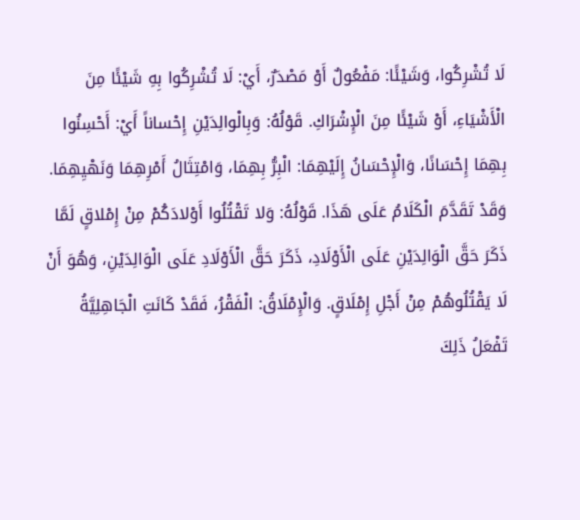لَا تُشْرِكُوا، وَشَيْئًا: مَفْعُولٌ أَوْ مَصْدَرٌ، أَيْ: لَا تُشْرِكُوا بِهِ شَيْئًا مِنَ الْأَشْيَاءِ، أَوْ شَيْئًا مِنَ الْإِشْرَاكِ. قَوْلُهُ: وَبِالْوالِدَيْنِ إِحْساناً أَيْ: أَحْسِنُوا بِهِمَا إِحْسَانًا، وَالْإِحْسَانُ إِلَيْهِمَا: الْبِرُّ بِهِمَا، وَامْتِثَالُ أَمْرِهِمَا وَنَهْيِهِمَا. وَقَدْ تَقَدَّمَ الْكَلَامُ عَلَى هَذَا. قَوْلُهُ: وَلا تَقْتُلُوا أَوْلادَكُمْ مِنْ إِمْلاقٍ لَمَّا ذَكَرَ حَقَّ الْوَالِدَيْنِ عَلَى الْأَوْلَادِ، ذَكَرَ حَقَّ الْأَوْلَادِ عَلَى الْوَالِدَيْنِ، وَهُوَ أَنْ لَا يَقْتُلُوهُمْ مِنْ أَجْلِ إِمْلَاقٍ. وَالْإِمْلَاقُ: الْفَقْرُ، فَقَدْ كَانَتِ الْجَاهِلِيَّةُ تَفْعَلُ ذَلِكَ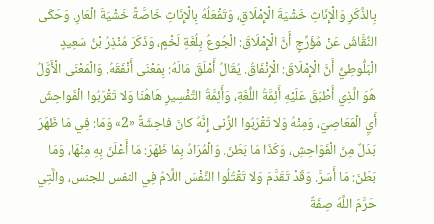بِالذَّكَرِ وَالْإِنَاثِ خَشْيَةَ الْإِمْلَاقِ، وَتَفْعَلُهُ بِالْإِنَاثِ خَاصَّةً خَشْيَةَ الْعَارِ. وَحَكَى النَّقَّاشُ عَنْ مُؤَرِّجٍ أَنَّ الْإِمْلَاقَ: الْجُوعُ بِلُغَةِ لَخْمٍ، وَذَكَرَ مُنْذِرُ بْنُ سَعِيدٍ الْبَلُّوطِيُّ أَنَّ الْإِمْلَاقَ: الْإِنْفَاقُ. يُقَالُ أَمْلَقَ مَالَهُ: بِمَعْنَى أَنْفَقَهُ. وَالْمَعْنَى الْأَوَّلُ هُوَ الَّذِي أَطْبَقَ عَلَيْهِ أَئِمَّةُ اللُّغَةِ، وَأَئِمَّةُ التَّفْسِيرِ هَاهُنَا وَلا تَقْرَبُوا الْفَواحِشَ أَيِ الْمَعَاصِيَ، وَمِنْهُ وَلا تَقْرَبُوا الزِّنى إِنَّهُ كانَ فاحِشَةً «2» وَمَا: فِي مَا ظَهَرَ بَدَلٌ مِنَ الْفَوَاحِشِ، وَكَذَا مَا بَطَنَ. وَالْمُرَادُ بِمَا ظَهَرَ: مَا أَعْلَنَ بِهِ مِنْهَا، وَمَا بَطَنَ: مَا أَسَرَّ. وَقَدْ تَقَدَّمَ وَلا تَقْتُلُوا النَّفْسَ اللَّامُ فِي النفس للجنس، والَّتِي حَرَّمَ اللَّهُ صِفَةٌ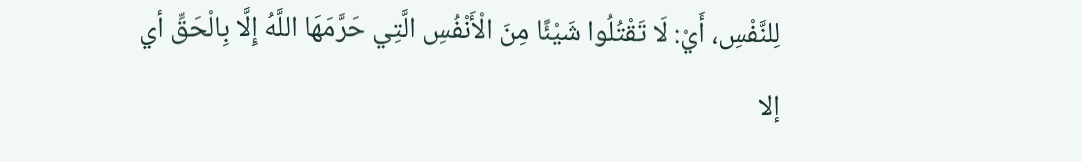لِلنَّفْسِ، أَيْ: لَا تَقْتُلُوا شَيْئًا مِنَ الْأَنْفُسِ الَّتِي حَرَّمَهَا اللَّهُ إِلَّا بِالْحَقِّ أي إلا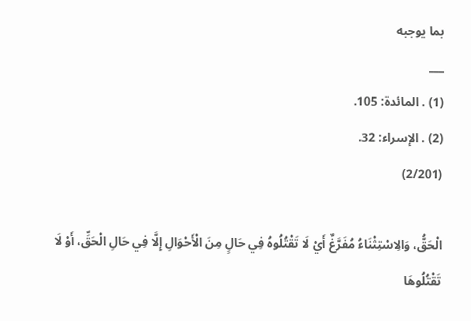بما يوجبه
___
(1) . المائدة: 105.
(2) . الإسراء: 32.
(2/201)

الْحَقُّ، وَالِاسْتِثْنَاءُ مُفَرَّغٌ أَيْ لَا تَقْتُلُوهُ فِي حَالٍ مِنَ الْأَحْوَالِ إِلَّا فِي حَالِ الْحَقِّ، أَوْ لَا تَقْتُلُوهَا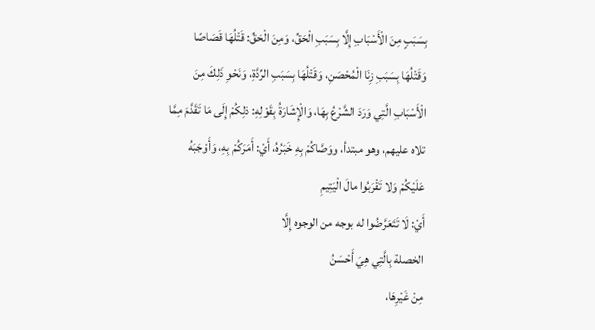بِسَبَبٍ مِنَ الْأَسْبَابِ إِلَّا بِسَبَبِ الْحَقِّ، وَمِنَ الْحَقِّ: قَتْلُهَا قَصَاصًا وَقَتْلُهَا بِسَبَبِ زِنَا الْمُحْصَنِ، وَقَتْلُهَا بِسَبَبِ الرِّدَّةِ، وَنَحْوِ ذَلِكَ مِنَ الْأَسْبَابِ الَّتِي وَرَدَ الشَّرْعُ بِهَا، وَالْإِشَارَةُ بِقَوْلِهِ: ذلِكُمْ إِلَى مَا تَقَدَّمَ مِمَّا تلاه عليهم، وهو مبتدأ، ووَصَّاكُمْ بِهِ خَبَرُهُ، أَيْ: أَمَرَكُمْ بِهِ، وَأَوْجَبَهُ عَلَيْكُمْ وَلا تَقْرَبُوا مالَ الْيَتِيمِ
أَيْ: لَا تَتَعَرَّضُوا له بوجه من الوجوه إِلَّا
الخصلة بِالَّتِي هِيَ أَحْسَنُ
مِنْ غَيْرِهَا،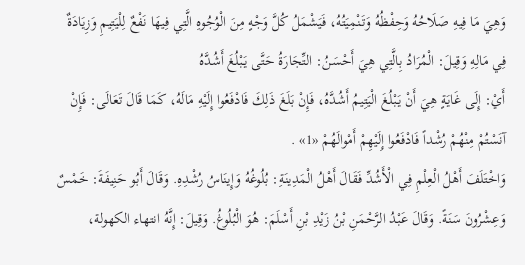وَهِيَ مَا فِيهِ صَلَاحُهُ وَحِفْظُهُ وَتَنْمِيَتُهُ، فَيَشْمَلُ كُلَّ وَجْهٍ مِنَ الْوُجُوهِ الَّتِي فِيهَا نَفْعٌ لِلْيَتِيمِ وَزِيَادَةٌ فِي مَالِهِ وَقِيلَ: الْمُرَادُ بِالَّتِي هِيَ أَحْسَنُ: التِّجَارَةُ حَتَّى يَبْلُغَ أَشُدَّهُ
أَيْ: إِلَى غَايَةٍ هِيَ أَنْ يَبْلُغَ الْيَتِيمُ أَشُدَّهُ، فَإِنْ بَلَغَ ذَلِكَ فَادْفَعُوا إِلَيْهِ مَالَهُ، كَمَا قَالَ تَعَالَى: فَإِنْ آنَسْتُمْ مِنْهُمْ رُشْداً فَادْفَعُوا إِلَيْهِمْ أَمْوالَهُمْ «1» .
وَاخْتَلَفَ أَهْلُ الْعِلْمِ فِي الْأَشُدِّ فَقَالَ أَهْلُ الْمَدِينَةِ: بُلُوغُهُ وَإِينَاسُ رُشْدِهِ. وَقَالَ أَبُو حَنِيفَةَ: خَمْسٌ وَعِشْرُونَ سَنَةً. وَقَالَ عَبْدُ الرَّحْمَنِ بْنُ زَيْدِ بْنِ أَسْلَمَ: هُوَ الْبُلُوغُ. وَقِيلَ: إِنَّهُ انتهاء الكهولة،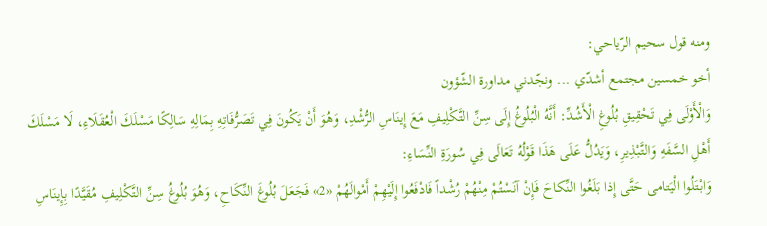ومنه قول سحيم الرّياحي:
أخو خمسين مجتمع أشدّي ... ونجّدني مداورة الشّؤون
وَالْأَوْلَى فِي تَحْقِيقِ بُلُوغِ الْأَشُدِّ: أَنَّهُ الْبُلُوغُ إِلَى سِنِّ التَّكْلِيفِ مَعَ إِينَاسِ الرُّشْدِ، وَهُوَ أَنْ يَكُونَ فِي تَصَرُّفَاتِهِ بِمَالِهِ سَالِكًا مَسْلَكَ الْعُقَلَاءِ، لَا مَسْلَكَ أَهْلِ السَّفَهِ وَالتَّبْذِيرِ، وَيَدُلُّ عَلَى هَذَا قَوْلُهُ تَعَالَى فِي سُورَةِ النِّسَاءِ:
وَابْتَلُوا الْيَتامى حَتَّى إِذا بَلَغُوا النِّكاحَ فَإِنْ آنَسْتُمْ مِنْهُمْ رُشْداً فَادْفَعُوا إِلَيْهِمْ أَمْوالَهُمْ «2» فَجَعَلَ بُلُوغَ النِّكَاحِ، وَهُوَ بُلُوغُ سِنِّ التَّكْلِيفِ مُقَيَّدًا بِإِينَاسِ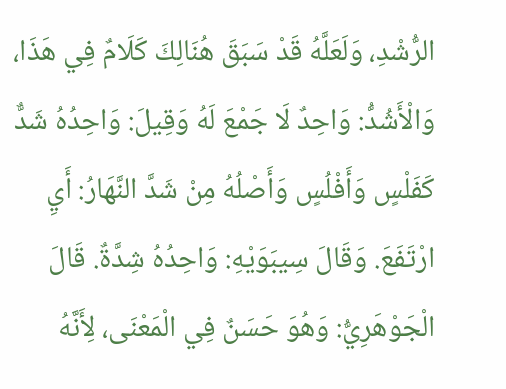الرُّشْدِ، وَلَعَلَّهُ قَدْ سَبَقَ هُنَالِكَ كَلَامٌ فِي هَذَا، وَالْأَشُدُّ: وَاحِدٌ لَا جَمْعَ لَهُ وَقِيلَ: وَاحِدُهُ شَدٌّ كَفَلْسٍ وَأَفْلُسٍ وَأَصْلُهُ مِنْ شَدَّ النَّهَارُ: أَيِ ارْتَفَعَ. وَقَالَ سِيبَوَيْهِ: وَاحِدُهُ شِدَّةٌ. قَالَ الْجَوْهَرِيُّ: وَهُوَ حَسَنٌ فِي الْمَعْنَى، لِأَنَّهُ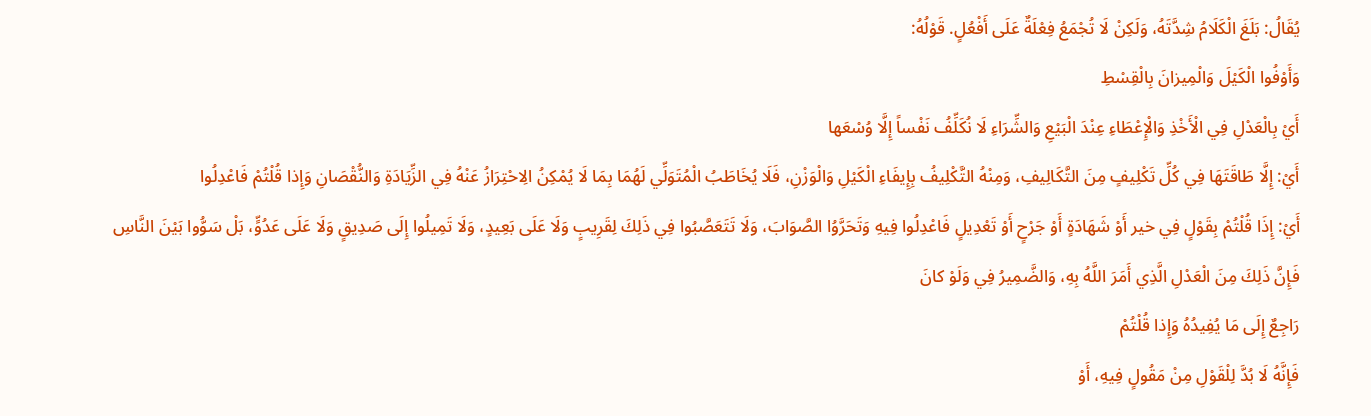يُقَالُ: بَلَغَ الْكَلَامُ شِدَّتَهُ، وَلَكِنْ لَا تُجْمَعُ فِعْلَةٌ عَلَى أَفْعُلٍ. قَوْلُهُ:
وَأَوْفُوا الْكَيْلَ وَالْمِيزانَ بِالْقِسْطِ
أَيْ بِالْعَدْلِ فِي الْأَخْذِ وَالْإِعْطَاءِ عِنْدَ الْبَيْعِ وَالشِّرَاءِ لَا نُكَلِّفُ نَفْساً إِلَّا وُسْعَها
أَيْ: إِلَّا طَاقَتَهَا فِي كُلِّ تَكْلِيفٍ مِنَ التَّكَالِيفِ، وَمِنْهُ التَّكْلِيفُ بِإِيفَاءِ الْكَيْلِ وَالْوَزْنِ، فَلَا يُخَاطَبُ الْمُتَوَلِّي لَهُمَا بِمَا لَا يُمْكِنُ الِاحْتِرَازُ عَنْهُ فِي الزِّيَادَةِ وَالنُّقْصَانِ وَإِذا قُلْتُمْ فَاعْدِلُوا
أَيْ: إِذَا قُلْتُمْ بِقَوْلٍ فِي خير أَوْ شَهَادَةٍ أَوْ جَرْحٍ أَوْ تَعْدِيلٍ فَاعْدِلُوا فِيهِ وَتَحَرَّوُا الصَّوَابَ، وَلَا تَتَعَصَّبُوا فِي ذَلِكَ لِقَرِيبٍ وَلَا عَلَى بَعِيدٍ، وَلَا تَمِيلُوا إِلَى صَدِيقٍ وَلَا عَلَى عَدُوٍّ، بَلْ سَوُّوا بَيْنَ النَّاسِ فَإِنَّ ذَلِكَ مِنَ الْعَدْلِ الَّذِي أَمَرَ اللَّهُ بِهِ، وَالضَّمِيرُ فِي وَلَوْ كانَ
رَاجِعٌ إِلَى مَا يُفِيدُهُ وَإِذا قُلْتُمْ
فَإِنَّهُ لَا بُدَّ لِلْقَوْلِ مِنْ مَقُولٍ فِيهِ، أَوْ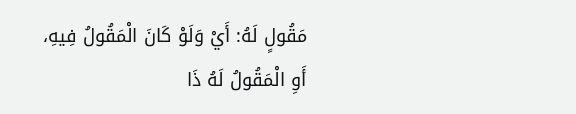مَقُولٍ لَهُ: أَيْ وَلَوْ كَانَ الْمَقُولُ فِيهِ، أَوِ الْمَقُولُ لَهُ ذَا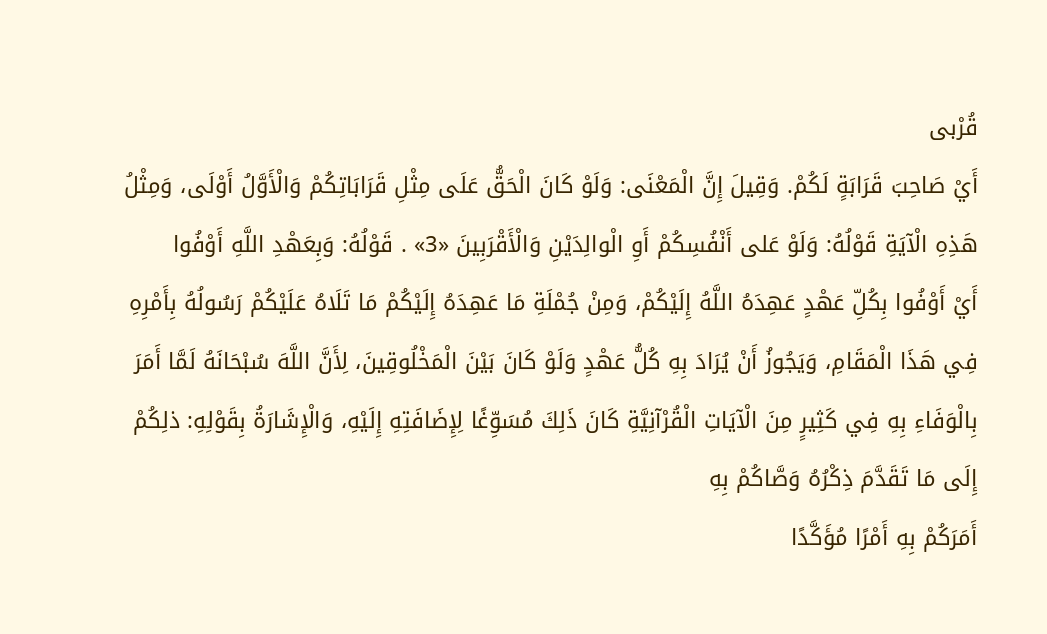قُرْبى
أَيْ صَاحِبَ قَرَابَةٍ لَكُمْ. وَقِيلَ إِنَّ الْمَعْنَى: وَلَوْ كَانَ الْحَقُّ عَلَى مِثْلِ قَرَابَاتِكُمْ وَالْأَوَّلُ أَوْلَى، وَمِثْلُ هَذِهِ الْآيَةِ قَوْلُهُ: وَلَوْ عَلى أَنْفُسِكُمْ أَوِ الْوالِدَيْنِ وَالْأَقْرَبِينَ «3» . قَوْلُهُ: وَبِعَهْدِ اللَّهِ أَوْفُوا
أَيْ أَوْفُوا بِكُلِّ عَهْدٍ عَهِدَهُ اللَّهُ إِلَيْكُمْ، وَمِنْ جُمْلَةِ مَا عَهِدَهُ إِلَيْكُمْ مَا تَلَاهُ عَلَيْكُمْ رَسُولُهُ بِأَمْرِهِ فِي هَذَا الْمَقَامِ، وَيَجُوزُ أَنْ يُرَادَ بِهِ كُلُّ عَهْدٍ وَلَوْ كَانَ بَيْنَ الْمَخْلُوقِينَ، لِأَنَّ اللَّهَ سُبْحَانَهُ لَمَّا أَمَرَ بِالْوَفَاءِ بِهِ فِي كَثِيرٍ مِنَ الْآيَاتِ الْقُرْآنِيَّةِ كَانَ ذَلِكَ مُسَوِّغًا لِإِضَافَتِهِ إِلَيْهِ، وَالْإِشَارَةُ بِقَوْلِهِ: ذلِكُمْ
إِلَى مَا تَقَدَّمَ ذِكْرُهُ وَصَّاكُمْ بِهِ
أَمَرَكُمْ بِهِ أَمْرًا مُؤَكَّدًا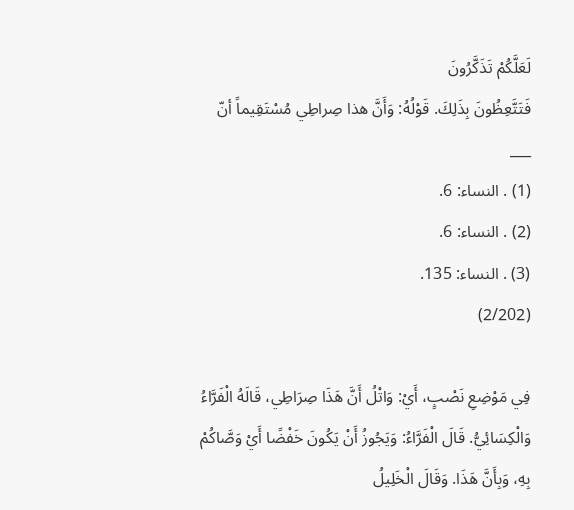لَعَلَّكُمْ تَذَكَّرُونَ
فَتَتَّعِظُونَ بِذَلِكَ. قَوْلُهُ: وَأَنَّ هذا صِراطِي مُسْتَقِيماً أنّ
___
(1) . النساء: 6.
(2) . النساء: 6.
(3) . النساء: 135.
(2/202)

فِي مَوْضِعِ نَصْبٍ، أَيْ: وَاتْلُ أَنَّ هَذَا صِرَاطِي، قَالَهُ الْفَرَّاءُ وَالْكِسَائِيُّ. قَالَ الْفَرَّاءُ: وَيَجُوزُ أَنْ يَكُونَ خَفْضًا أَيْ وَصَّاكُمْ بِهِ، وَبِأَنَّ هَذَا. وَقَالَ الْخَلِيلُ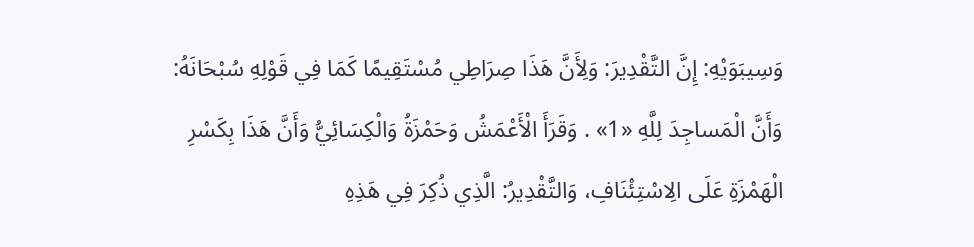وَسِيبَوَيْهِ: إِنَّ التَّقْدِيرَ: وَلِأَنَّ هَذَا صِرَاطِي مُسْتَقِيمًا كَمَا فِي قَوْلِهِ سُبْحَانَهُ:
وَأَنَّ الْمَساجِدَ لِلَّهِ «1» . وَقَرَأَ الْأَعْمَشُ وَحَمْزَةُ وَالْكِسَائِيُّ وَأَنَّ هَذَا بِكَسْرِ الْهَمْزَةِ عَلَى الِاسْتِئْنَافِ، وَالتَّقْدِيرُ: الَّذِي ذُكِرَ فِي هَذِهِ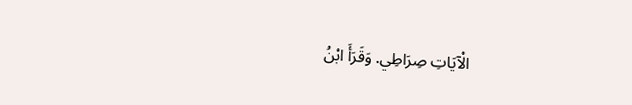الْآيَاتِ صِرَاطِي. وَقَرَأَ ابْنُ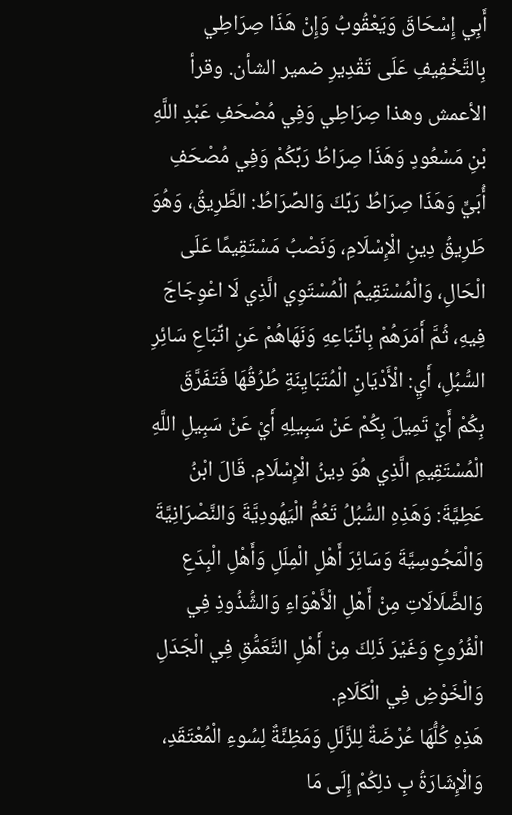أَبِي إِسْحَاقَ وَيَعْقُوبُ وَإِنْ هَذَا صِرَاطِي بِالتَّخْفِيفِ عَلَى تَقْدِيرِ ضمير الشأن. وقرأ الأعمش وهذا صِرَاطِي وَفِي مُصْحَفِ عَبْدِ اللَّهِ بْنِ مَسْعُودٍ وَهَذَا صِرَاطُ رَبِّكُمْ وَفِي مُصْحَفِ أُبَيٍّ وَهَذَا صِرَاطُ رَبِّكَ وَالصِّرَاطُ: الطَّرِيقُ، وَهُوَ طَرِيقُ دِينِ الْإِسْلَامِ، وَنَصْبُ مَسْتَقِيمًا عَلَى الْحَالِ، وَالْمُسْتَقِيمُ الْمُسْتَوِي الَّذِي لَا اعْوِجَاجَ فِيهِ، ثُمَّ أَمَرَهُمْ بِاتِّبَاعِهِ وَنَهَاهُمْ عَنِ اتِّبَاعِ سَائِرِ السُّبُلِ، أَيِ: الْأَدْيَانِ الْمُتَبَايِنَةِ طُرُقُهَا فَتَفَرَّقَ بِكُمْ أَيْ تَمِيلَ بِكُمْ عَنْ سَبِيلِهِ أَيْ عَنْ سَبِيلِ اللَّهِ الْمُسْتَقِيمِ الَّذِي هُوَ دِينُ الْإِسْلَامِ. قَالَ ابْنُ عَطِيَّةَ: وَهَذِهِ السُّبُلُ تَعُمُّ الْيَهُودِيَّةَ وَالنَّصْرَانِيَّةَ وَالْمَجُوسِيَّةَ وَسَائِرَ أَهْلِ الْمِلَلِ وَأَهْلِ الْبِدَعِ وَالضَّلَالَاتِ مِنْ أَهْلِ الْأَهْوَاءِ وَالشُّذُوذِ فِي الْفُرُوعِ وَغَيْرَ ذَلِكَ مِنْ أَهْلِ التَّعَمُّقِ فِي الْجَدَلِ وَالْخَوْضِ فِي الْكَلَامِ.
هَذِهِ كُلُّهَا عُرْضَةٌ لِلزَّلَلِ وَمَظِنَّةٌ لِسُوءِ الْمُعْتَقَدِ، وَالْإِشَارَةُ بِ ذلِكُمْ إِلَى مَا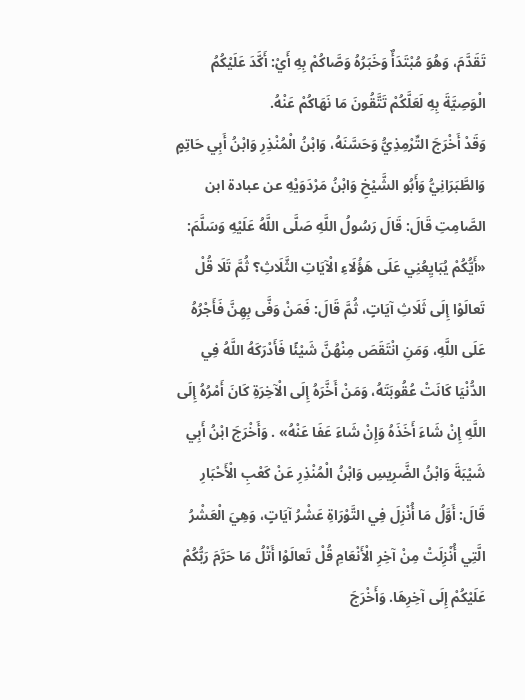تَقَدَّمَ، وَهُوَ مُبْتَدَأٌ وَخَبَرُهُ وَصَّاكُمْ بِهِ أَيْ: أَكَّدَ عَلَيْكُمُ الْوَصِيَّةَ بِهِ لَعَلَّكُمْ تَتَّقُونَ مَا نَهَاكُمْ عَنْهُ.
وَقَدْ أَخْرَجَ التِّرْمِذِيُّ وَحَسَّنَهُ، وَابْنُ الْمُنْذِرِ وَابْنُ أَبِي حَاتِمٍ وَالطَّبَرَانِيُّ وَأَبُو الشَّيْخِ وَابْنُ مَرْدَوَيْهِ عن عبادة ابن الصَّامِتِ قَالَ: قَالَ رَسُولُ اللَّهِ صَلَّى اللَّهُ عَلَيْهِ وَسَلَّمَ: «أَيُّكُمْ يُبَايِعُنِي عَلَى هَؤُلَاءِ الْآيَاتِ الثَّلَاثِ؟ ثُمَّ تَلَا قُلْ تَعالَوْا إِلَى ثَلَاثِ آيَاتٍ، ثُمَّ قَالَ: فَمَنْ وَفَّى بِهِنَّ فَأَجْرُهُ عَلَى اللَّهِ، وَمَنِ انْتَقَصَ مِنْهُنَّ شَيْئًا فَأَدْرَكَهُ اللَّهُ فِي الدُّنْيَا كَانَتْ عُقُوبَتَهُ، وَمَنْ أَخَّرَهُ إِلَى الْآخِرَةِ كَانَ أَمْرُهُ إِلَى اللَّهِ إِنْ شَاءَ أَخَذَهُ وَإِنْ شَاءَ عَفَا عَنْهُ» . وَأَخْرَجَ ابْنُ أَبِي شَيْبَةَ وَابْنُ الضَّرِيسِ وَابْنُ الْمُنْذِرِ عَنْ كَعْبِ الْأَحْبَارِ قَالَ: أَوَّلُ مَا أُنْزِلَ فِي التَّوْرَاةِ عَشْرُ آيَاتٍ، وَهِيَ الْعَشْرُ الَّتِي أُنْزِلَتْ مِنْ آخِرِ الْأَنْعَامِ قُلْ تَعالَوْا أَتْلُ مَا حَرَّمَ رَبُّكُمْ عَلَيْكُمْ إِلَى آخِرِهَا. وَأَخْرَجَ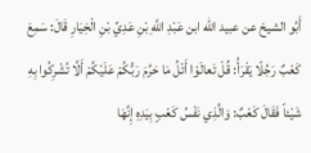أَبُو الشيخ عن عبيد الله ابن عَبْدِ اللَّهِ بْنِ عَدِيِّ بْنِ الْخِيَارِ قَالَ: سَمِعَ كَعْبٌ رَجُلًا يَقْرَأُ: قُلْ تَعالَوْا أَتْلُ مَا حَرَّمَ رَبُّكُمْ عَلَيْكُمْ أَلَّا تُشْرِكُوا بِهِ شَيْئاً فَقَالَ كَعْبٌ: وَالَّذِي نَفْسُ كَعْبٍ بِيَدِهِ إِنَّهَا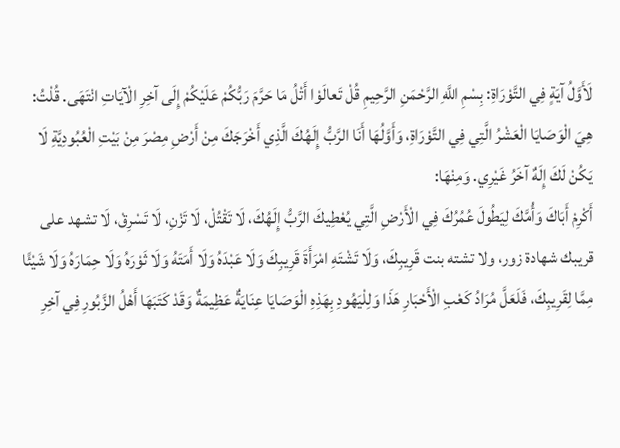لَأَوَّلُ آيَةٍ فِي التَّوْرَاةِ: بِسْمِ اللَّهِ الرَّحْمَنِ الرَّحِيمِ قُلْ تَعالَوْا أَتْلُ مَا حَرَّمَ رَبُّكُمْ عَلَيْكُمْ إِلَى آخِرِ الْآيَاتِ انْتَهَى. قُلْتُ: هِيَ الْوَصَايَا الْعَشْرُ الَّتِي فِي التَّوْرَاةِ، وَأَوَّلُهَا أَنَا الرَّبُّ إِلَهُكَ الَّذِي أَخْرَجَكَ مِنْ أَرْضِ مِصْرَ مِنْ بَيْتِ الْعُبُودِيَّةِ لَا يَكُنْ لَكَ إِلَهٌ آخَرُ غَيْرِي. وَمِنْهَا:
أَكْرِمْ أَبَاكَ وَأُمَّكَ لِيَطُولَ عُمُرُكَ فِي الْأَرْضِ الَّتِي يُعْطِيكَ الرَّبُّ إِلَهُكَ، لَا تَقْتُلْ، لَا تَزْنِ، لَا تَسْرِقْ، لَا تشهد على قريبك شهادة زور، ولا تشته بنت قَرِيبِكَ، وَلَا تَشْتَهِ امْرَأَةَ قَرِيبِكَ وَلَا عَبْدَهُ وَلَا أَمَتَهُ وَلَا ثَوْرَهُ وَلَا حِمَارَهُ وَلَا شَيْئًا مِمَّا لِقَرِيبِكَ، فَلَعَلَّ مُرَادُ كَعْبِ الْأَحْبَارِ هَذَا وَلِلْيَهُودِ بِهَذِهِ الْوَصَايَا عِنَايَةٌ عَظِيمَةٌ وَقَدْ كَتَبَهَا أَهْلُ الزَّبُورِ فِي آخِرِ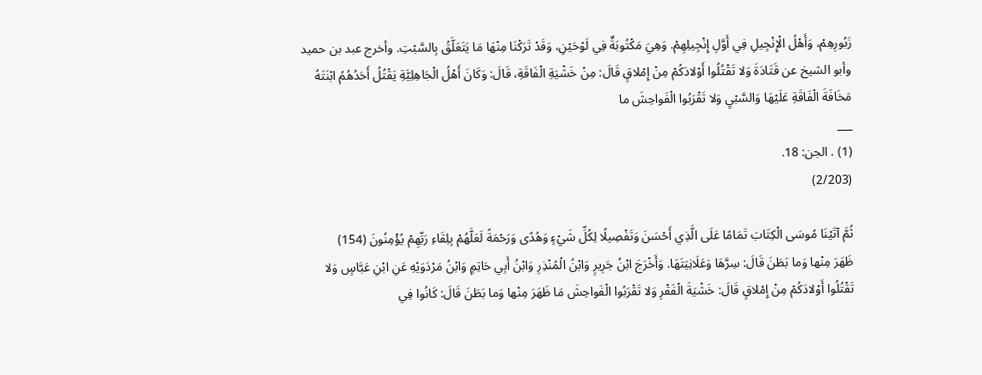زَبُورِهِمْ، وَأَهْلُ الْإِنْجِيلِ فِي أَوَّلِ إِنْجِيلِهِمْ. وَهِيَ مَكْتُوبَةٌ فِي لَوْحَيْنِ، وَقَدْ تَرَكْنَا مِنْهَا مَا يَتَعَلَّقُ بِالسَّبْتِ. وأخرج عبد بن حميد وأبو الشيخ عن قَتَادَةَ وَلا تَقْتُلُوا أَوْلادَكُمْ مِنْ إِمْلاقٍ قَالَ: مِنْ خَشْيَةِ الْفَاقَةِ، قَالَ: وَكَانَ أَهْلُ الْجَاهِلِيَّةِ يَقْتُلُ أَحَدُهُمُ ابْنَتَهُ مَخَافَةَ الْفَاقَةِ عَلَيْهَا وَالسَّبْيِ وَلا تَقْرَبُوا الْفَواحِشَ ما
___
(1) . الجن: 18.
(2/203)

ثُمَّ آتَيْنَا مُوسَى الْكِتَابَ تَمَامًا عَلَى الَّذِي أَحْسَنَ وَتَفْصِيلًا لِكُلِّ شَيْءٍ وَهُدًى وَرَحْمَةً لَعَلَّهُمْ بِلِقَاءِ رَبِّهِمْ يُؤْمِنُونَ (154)
ظَهَرَ مِنْها وَما بَطَنَ قَالَ: سِرَّهَا وَعَلَانِيَتَهَا. وَأَخْرَجَ ابْنُ جَرِيرٍ وَابْنُ الْمُنْذِرِ وَابْنُ أَبِي حَاتِمٍ وَابْنُ مَرْدَوَيْهِ عَنِ ابْنِ عَبَّاسٍ وَلا تَقْتُلُوا أَوْلادَكُمْ مِنْ إِمْلاقٍ قَالَ: خَشْيَةَ الْفَقْرِ وَلا تَقْرَبُوا الْفَواحِشَ مَا ظَهَرَ مِنْها وَما بَطَنَ قَالَ: كَانُوا فِي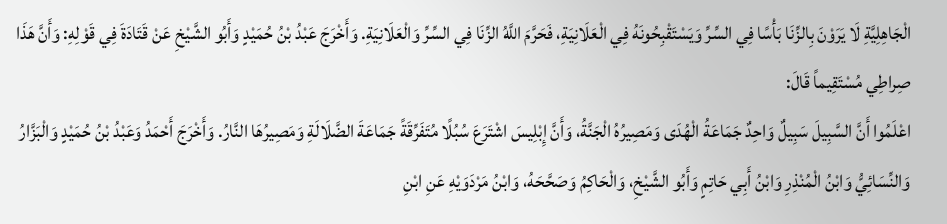الْجَاهِلِيَّةِ لَا يَرَوْنَ بِالزِّنَا بَأْسًا فِي السِّرِّ وَيَسْتَقْبِحُونَهُ فِي الْعَلَانِيَةِ، فَحَرَّمَ اللَّهُ الزِّنَا فِي السِّرِّ وَالْعَلَانِيَةِ. وَأَخْرَجَ عَبْدُ بْنُ حُمَيْدٍ وَأَبُو الشَّيْخِ عَنْ قَتَادَةَ فِي قَوْلِهِ: وَأَنَّ هَذَا صِراطِي مُسْتَقِيماً قَالَ:
اعْلَمُوا أَنَّ السَّبِيلَ سَبِيلٌ وَاحِدٌ جَمَاعَةُ الْهُدَى وَمَصِيرُهُ الْجَنَّةُ، وَأَنَّ إِبْلِيسَ اشْتَرَعَ سُبُلًا مُتَفَرِّقَةً جَمَاعَةَ الضَّلَالَةِ وَمَصِيرُهَا النَّارُ. وَأَخْرَجَ أَحْمَدُ وَعَبْدُ بْنُ حُمَيْدٍ وَالْبَزَّارُ وَالنِّسَائِيُّ وَابْنُ الْمُنْذِرِ وَابْنُ أَبِي حَاتِمٍ وَأَبُو الشَّيْخِ، وَالْحَاكِمُ وَصَحَّحَهُ، وَابْنُ مَرْدَوَيْهِ عَنِ ابْنِ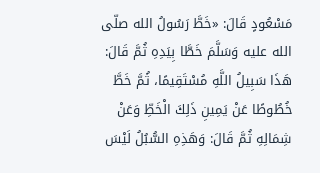مَسْعُودٍ قَالَ: «خَطَّ رَسُولُ الله صلّى الله عليه وَسَلَّمَ خَطَّا بِيَدِهِ ثُمَّ قَالَ: هَذَا سَبِيلُ اللَّهِ مُسْتَقِيمًا، ثُمَّ خَطَّ خُطُوطًا عَنْ يَمِينِ ذَلِكَ الْخَطِّ وَعَنْ شِمَالِهِ ثُمَّ قَالَ: وَهَذِهِ السُّبُلُ لَيْسَ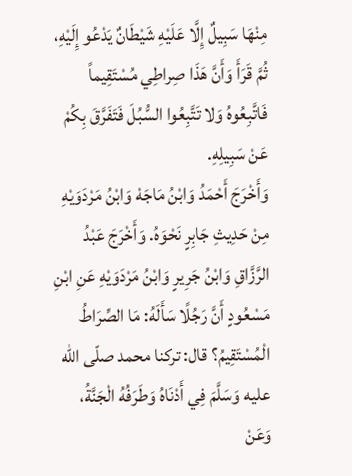مِنْهَا سَبِيلٌ إِلَّا عَلَيْهِ شَيْطَانٌ يَدْعُو إِلَيْهِ، ثُمَّ قَرَأَ وَأَنَّ هَذَا صِراطِي مُسْتَقِيماً فَاتَّبِعُوهُ وَلا تَتَّبِعُوا السُّبُلَ فَتَفَرَّقَ بِكُمْ عَنْ سَبِيلِهِ.
وَأَخْرَجَ أَحْمَدُ وَابْنُ مَاجَهْ وَابْنُ مَرْدَوَيْهِ مِنْ حَدِيثِ جَابِرٍ نَحْوَهُ. وَأَخْرَجَ عَبْدُ الرَّزَّاقِ وَابْنُ جَرِيرٍ وَابْنُ مَرْدَوَيْهِ عَنِ ابْنِ مَسْعُودٍ أَنَّ رَجُلًا سَأَلَهُ: مَا الصِّرَاطُ الْمُسْتَقِيمُ؟ قال: تركنا محمد صلّى الله عليه وَسَلَّمَ فِي أَدْنَاهُ وَطَرَفُهُ الْجَنَّةُ، وَعَنْ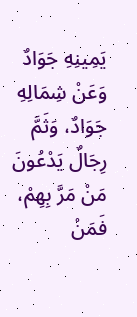يَمِينِهِ جَوَادٌ وَعَنْ شِمَالِهِ جَوَادٌ، وَثَمَّ رِجَالٌ يَدْعُونَ مَنْ مَرَّ بِهِمْ، فَمَنْ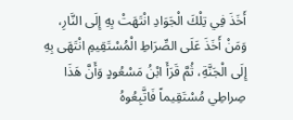أَخَذَ فِي تِلْكَ الْجَوَادِ انْتَهَتْ بِهِ إِلَى النَّارِ، وَمَنْ أَخَذَ عَلَى الصِّرَاطِ الْمُسْتَقِيمِ انْتَهَى بِهِ إِلَى الْجَنَّةِ، ثُمَّ قَرَأَ ابْنُ مَسْعُودٍ وَأَنَّ هَذَا صِراطِي مُسْتَقِيماً فَاتَّبِعُوهُ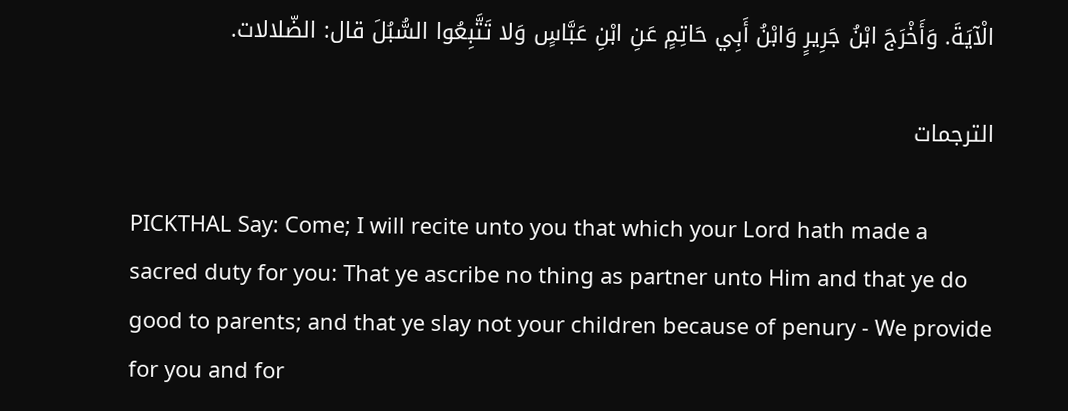الْآيَةَ. وَأَخْرَجَ ابْنُ جَرِيرٍ وَابْنُ أَبِي حَاتِمٍ عَنِ ابْنِ عَبَّاسٍ وَلا تَتَّبِعُوا السُّبُلَ قال: الضّلالات.

الترجمات

PICKTHAL Say: Come; I will recite unto you that which your Lord hath made a sacred duty for you: That ye ascribe no thing as partner unto Him and that ye do good to parents; and that ye slay not your children because of penury - We provide for you and for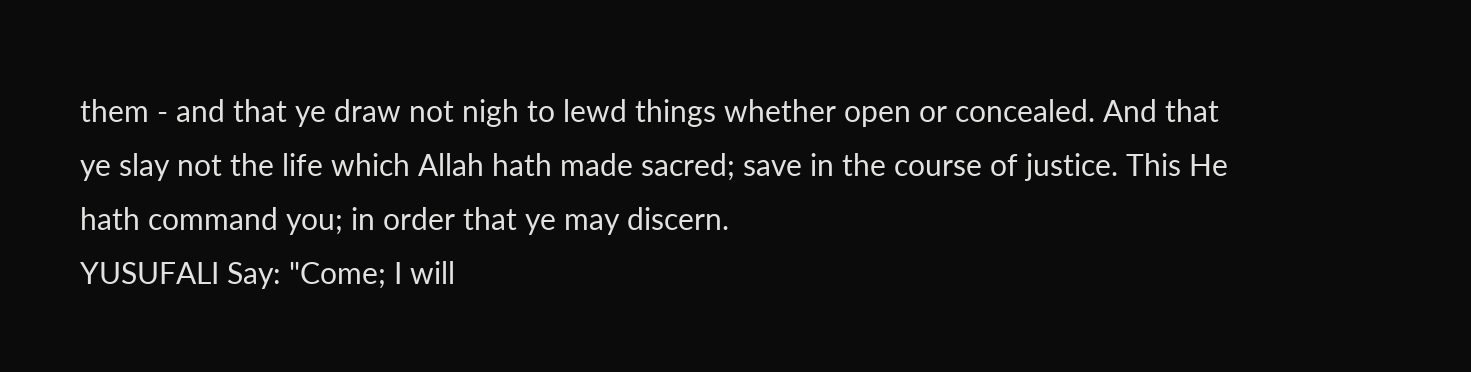them - and that ye draw not nigh to lewd things whether open or concealed. And that ye slay not the life which Allah hath made sacred; save in the course of justice. This He hath command you; in order that ye may discern.
YUSUFALI Say: "Come; I will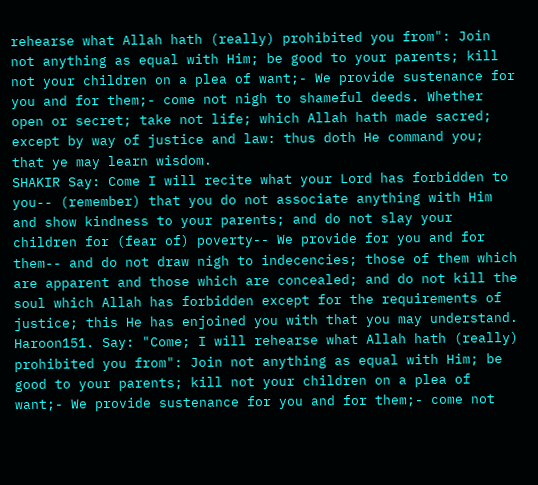rehearse what Allah hath (really) prohibited you from": Join not anything as equal with Him; be good to your parents; kill not your children on a plea of want;- We provide sustenance for you and for them;- come not nigh to shameful deeds. Whether open or secret; take not life; which Allah hath made sacred; except by way of justice and law: thus doth He command you; that ye may learn wisdom.
SHAKIR Say: Come I will recite what your Lord has forbidden to you-- (remember) that you do not associate anything with Him and show kindness to your parents; and do not slay your children for (fear of) poverty-- We provide for you and for them-- and do not draw nigh to indecencies; those of them which are apparent and those which are concealed; and do not kill the soul which Allah has forbidden except for the requirements of justice; this He has enjoined you with that you may understand.
Haroon151. Say: "Come; I will rehearse what Allah hath (really) prohibited you from": Join not anything as equal with Him; be good to your parents; kill not your children on a plea of want;- We provide sustenance for you and for them;- come not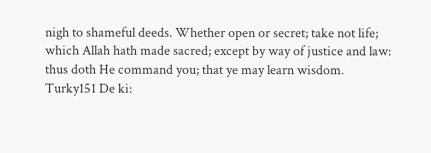nigh to shameful deeds. Whether open or secret; take not life; which Allah hath made sacred; except by way of justice and law: thus doth He command you; that ye may learn wisdom.
Turky151 De ki: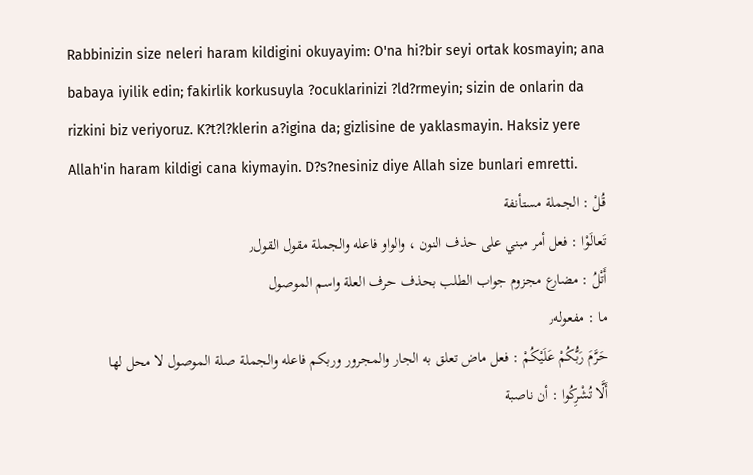Rabbinizin size neleri haram kildigini okuyayim: O'na hi?bir seyi ortak kosmayin; ana babaya iyilik edin; fakirlik korkusuyla ?ocuklarinizi ?ld?rmeyin; sizin de onlarin da rizkini biz veriyoruz. K?t?l?klerin a?igina da; gizlisine de yaklasmayin. Haksiz yere Allah'in haram kildigi cana kiymayin. D?s?nesiniz diye Allah size bunlari emretti.
قُلْ : الجملة مستأنفة
تَعالَوْا : فعل أمر مبني على حذف النون ، والواو فاعله والجملة مقول القول٫
أَتْلُ : مضارع مجزوم جواب الطلب بحذف حرف العلة واسم الموصول
ما : مفعوله٫
حَرَّمَ رَبُّكُمْ عَلَيْكُمْ : فعل ماض تعلق به الجار والمجرور وربكم فاعله والجملة صلة الموصول لا محل لها
أَلَّا تُشْرِكُوا : أن ناصبة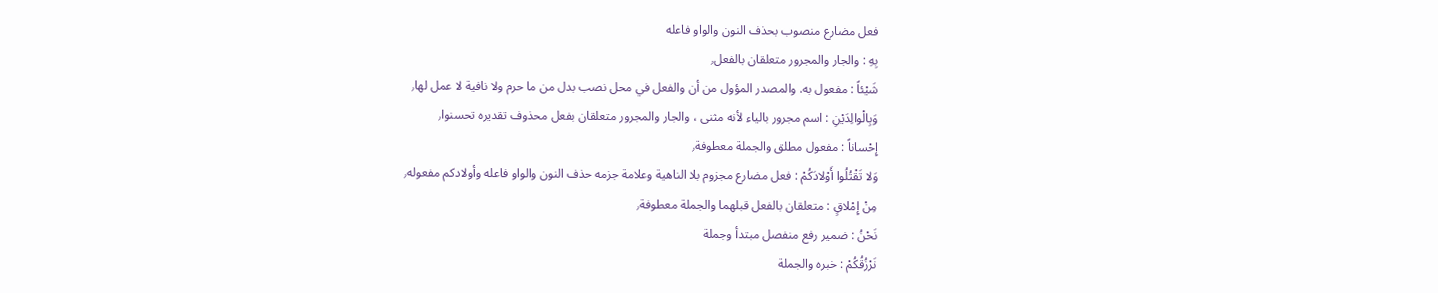فعل مضارع منصوب بحذف النون والواو فاعله
بِهِ : والجار والمجرور متعلقان بالفعل٫
شَيْئاً : مفعول به. والمصدر المؤول من أن والفعل في محل نصب بدل من ما حرم ولا نافية لا عمل لها٫
وَبِالْوالِدَيْنِ : اسم مجرور بالياء لأنه مثنى ، والجار والمجرور متعلقان بفعل محذوف تقديره تحسنوا٫
إِحْساناً : مفعول مطلق والجملة معطوفة٫
وَلا تَقْتُلُوا أَوْلادَكُمْ : فعل مضارع مجزوم بلا الناهية وعلامة جزمه حذف النون والواو فاعله وأولادكم مفعوله٫
مِنْ إِمْلاقٍ : متعلقان بالفعل قبلهما والجملة معطوفة٫
نَحْنُ : ضمير رفع منفصل مبتدأ وجملة
نَرْزُقُكُمْ : خبره والجملة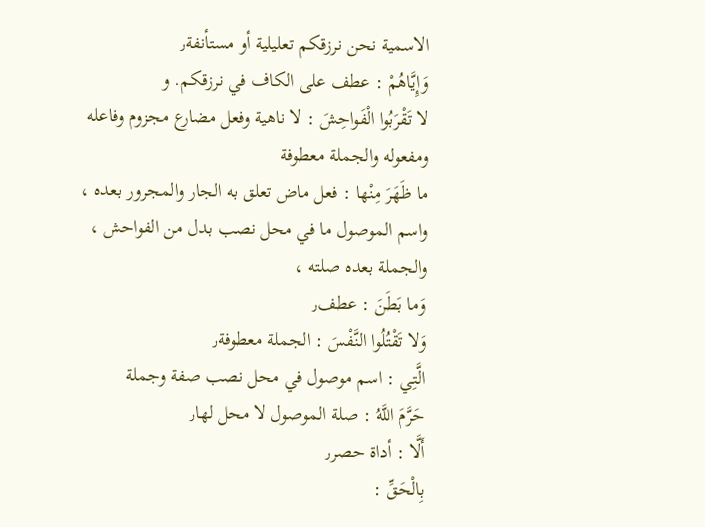الاسمية نحن نرزقكم تعليلية أو مستأنفة٫
وَإِيَّاهُمْ : عطف على الكاف في نرزقكم. و
لا تَقْرَبُوا الْفَواحِشَ : لا ناهية وفعل مضارع مجزوم وفاعله ومفعوله والجملة معطوفة
ما ظَهَرَ مِنْها : فعل ماض تعلق به الجار والمجرور بعده ، واسم الموصول ما في محل نصب بدل من الفواحش ، والجملة بعده صلته ،
وَما بَطَنَ : عطف٫
وَلا تَقْتُلُوا النَّفْسَ : الجملة معطوفة٫
الَّتِي : اسم موصول في محل نصب صفة وجملة
حَرَّمَ اللَّهُ : صلة الموصول لا محل لها٫
أَلَّا : أداة حصر٫
بِالْحَقِّ :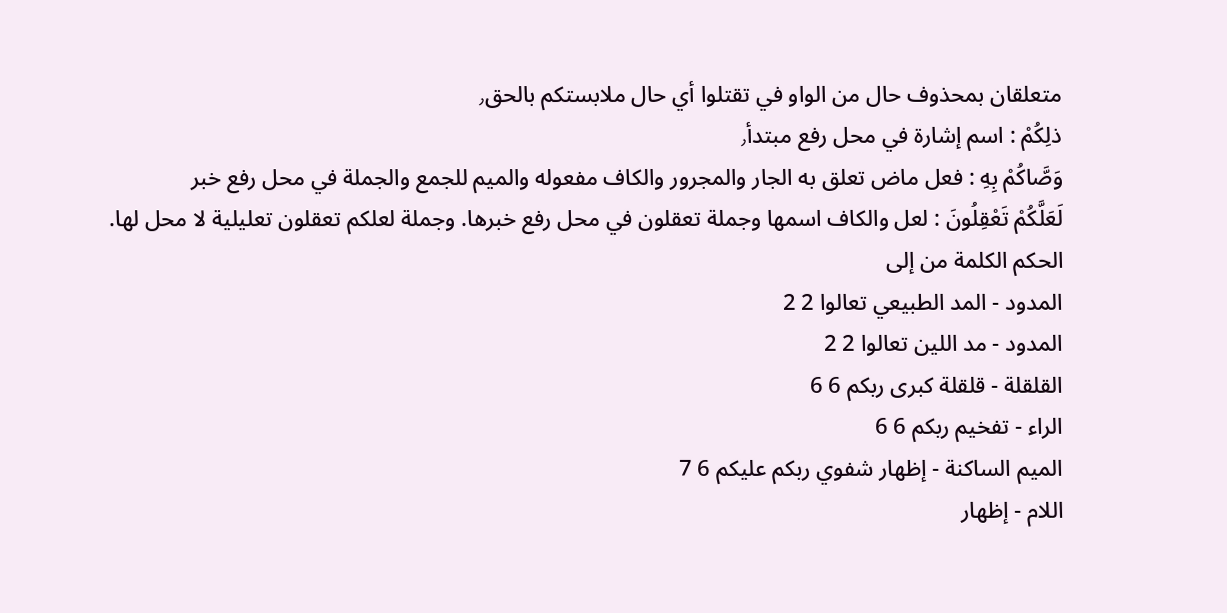متعلقان بمحذوف حال من الواو في تقتلوا أي حال ملابستكم بالحق٫
ذلِكُمْ : اسم إشارة في محل رفع مبتدأ٫
وَصَّاكُمْ بِهِ : فعل ماض تعلق به الجار والمجرور والكاف مفعوله والميم للجمع والجملة في محل رفع خبر
لَعَلَّكُمْ تَعْقِلُونَ : لعل والكاف اسمها وجملة تعقلون في محل رفع خبرها. وجملة لعلكم تعقلون تعليلية لا محل لها.
الحكم الكلمة من إلى
المدود - المد الطبيعي تعالوا 2 2
المدود - مد اللين تعالوا 2 2
القلقلة - قلقلة كبرى ربكم 6 6
الراء - تفخيم ربكم 6 6
الميم الساكنة - إظهار شفوي ربكم عليكم 6 7
اللام - إظهار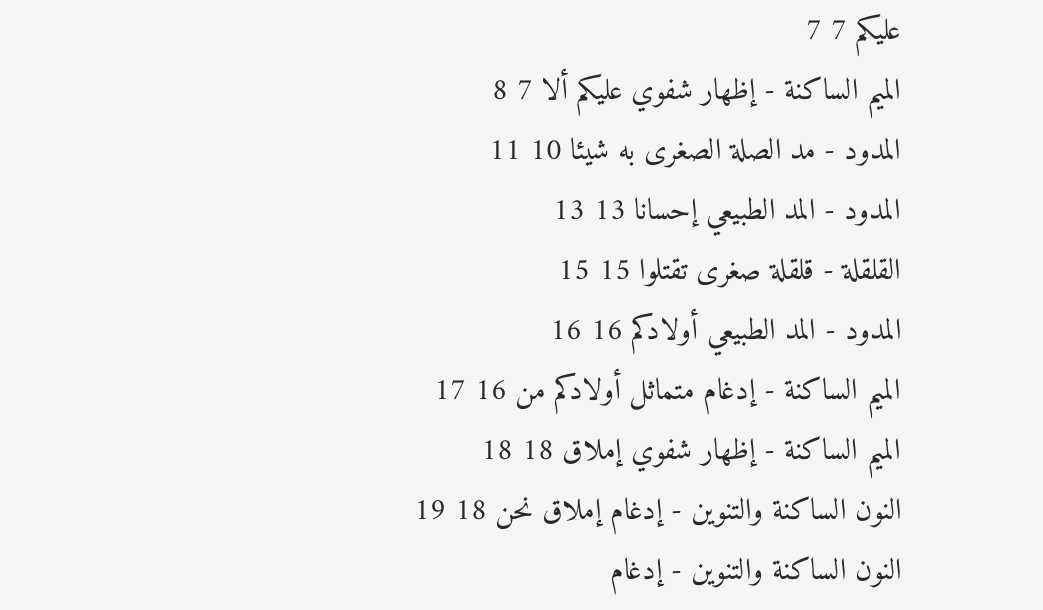عليكم 7 7
الميم الساكنة - إظهار شفوي عليكم ألا 7 8
المدود - مد الصلة الصغرى به شيئا 10 11
المدود - المد الطبيعي إحسانا 13 13
القلقلة - قلقلة صغرى تقتلوا 15 15
المدود - المد الطبيعي أولادكم 16 16
الميم الساكنة - إدغام متماثل أولادكم من 16 17
الميم الساكنة - إظهار شفوي إملاق 18 18
النون الساكنة والتنوين - إدغام إملاق نحن 18 19
النون الساكنة والتنوين - إدغام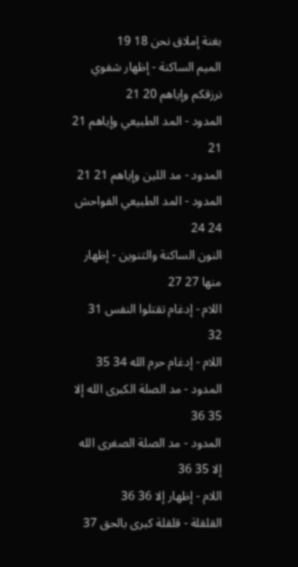بغنة إملاق نحن 18 19
الميم الساكنة - إظهار شفوي نرزقكم وإياهم 20 21
المدود - المد الطبيعي وإياهم 21 21
المدود - مد اللين وإياهم 21 21
المدود - المد الطبيعي الفواحش 24 24
النون الساكنة والتنوين - إظهار منها 27 27
اللام - إدغام تقتلوا النفس 31 32
اللام - إدغام حرم الله 34 35
المدود - مد الصلة الكبرى الله إلا 35 36
المدود - مد الصلة الصغرى الله إلا 35 36
اللام - إظهار إلا 36 36
القلقلة - قلقلة كبرى بالحق 37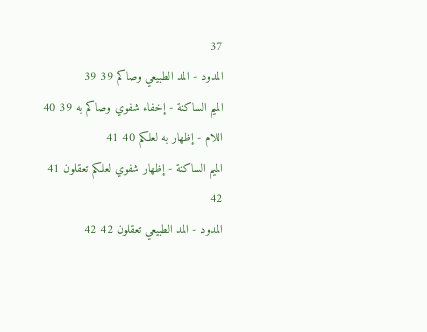37
المدود - المد الطبيعي وصاكم 39 39
الميم الساكنة - إخفاء شفوي وصاكم به 39 40
اللام - إظهار به لعلكم 40 41
الميم الساكنة - إظهار شفوي لعلكم تعقلون 41 42
المدود - المد الطبيعي تعقلون 42 42